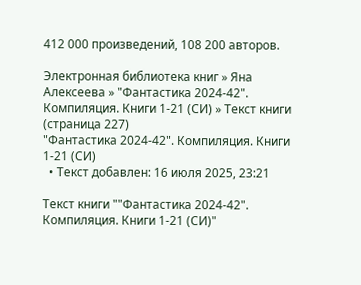412 000 произведений, 108 200 авторов.

Электронная библиотека книг » Яна Алексеева » "Фантастика 2024-42". Компиляция. Книги 1-21 (СИ) » Текст книги (страница 227)
"Фантастика 2024-42". Компиляция. Книги 1-21 (СИ)
  • Текст добавлен: 16 июля 2025, 23:21

Текст книги ""Фантастика 2024-42". Компиляция. Книги 1-21 (СИ)"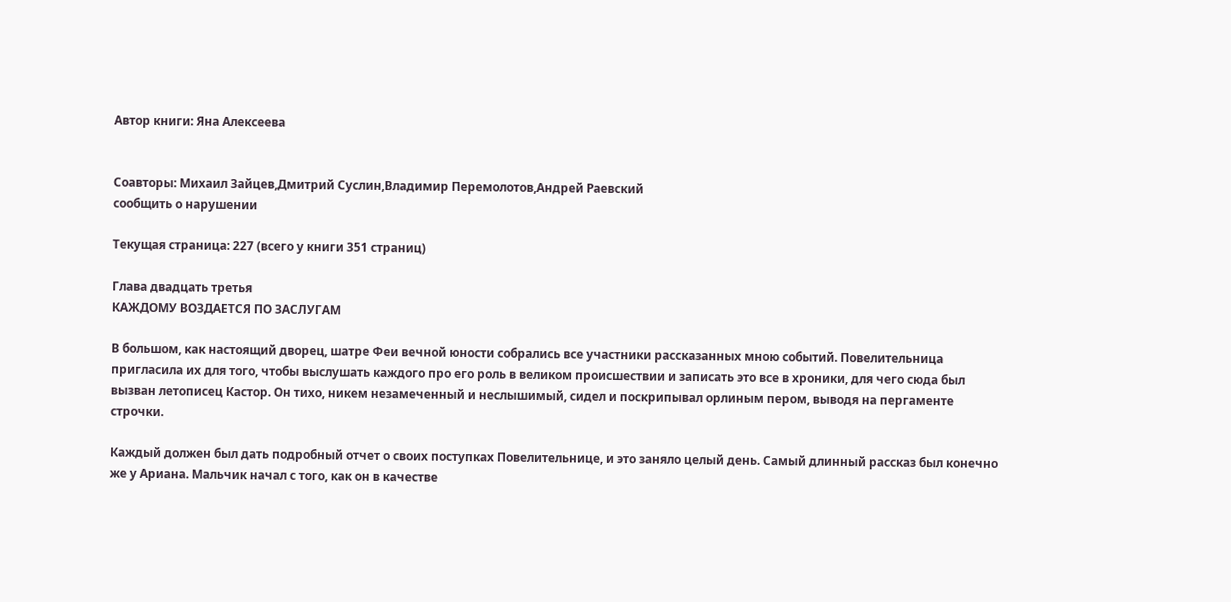Автор книги: Яна Алексеева


Соавторы: Михаил Зайцев,Дмитрий Суслин,Владимир Перемолотов,Андрей Раевский
сообщить о нарушении

Текущая страница: 227 (всего у книги 351 страниц)

Глава двадцать третья
КАЖДОМУ ВОЗДАЕТСЯ ПО ЗАСЛУГАМ

В большом, как настоящий дворец, шатре Феи вечной юности собрались все участники рассказанных мною событий. Повелительница пригласила их для того, чтобы выслушать каждого про его роль в великом происшествии и записать это все в хроники, для чего сюда был вызван летописец Кастор. Он тихо, никем незамеченный и неслышимый, сидел и поскрипывал орлиным пером, выводя на пергаменте строчки.

Каждый должен был дать подробный отчет о своих поступках Повелительнице, и это заняло целый день. Самый длинный рассказ был конечно же у Ариана. Мальчик начал с того, как он в качестве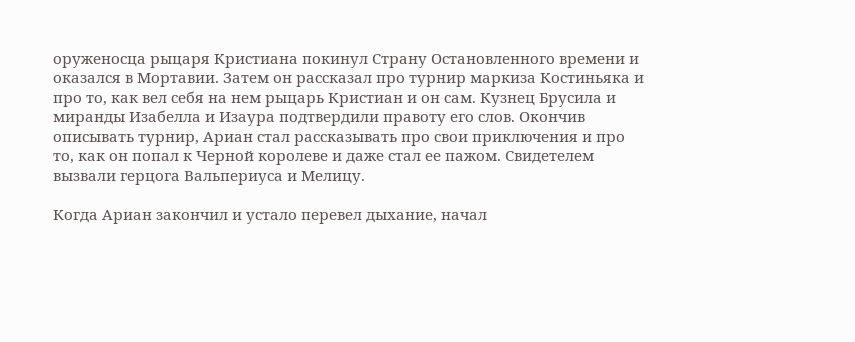оруженосца рыцаря Кристиана покинул Страну Остановленного времени и оказался в Мортавии. Затем он рассказал про турнир маркиза Костиньяка и про то, как вел себя на нем рыцарь Кристиан и он сам. Кузнец Брусила и миранды Изабелла и Изаура подтвердили правоту его слов. Окончив описывать турнир, Ариан стал рассказывать про свои приключения и про то, как он попал к Черной королеве и даже стал ее пажом. Свидетелем вызвали герцога Вальпериуса и Мелицу.

Когда Ариан закончил и устало перевел дыхание, начал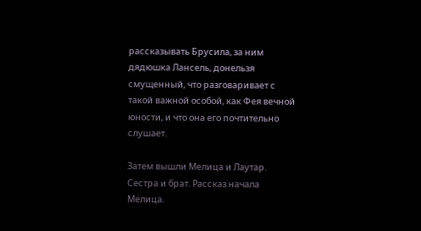рассказывать Брусила, за ним дядюшка Лансель, донельзя смущенный, что разговаривает с такой важной особой, как Фея вечной юности, и что она его почтительно слушает.

Затем вышли Мелица и Лаутар. Сестра и брат. Рассказ начала Мелица.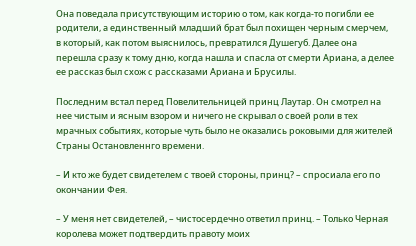Она поведала присутствующим историю о том, как когда-то погибли ее родители, а единственный младший брат был похищен черным смерчем, в который, как потом выяснилось, превратился Душегуб. Далее она перешла сразу к тому дню, когда нашла и спасла от смерти Ариана, а делее ее рассказ был схож с рассказами Ариана и Брусилы.

Последним встал перед Повелительницей принц Лаутар. Он смотрел на нее чистым и ясным взором и ничего не скрывал о своей роли в тех мрачных событиях, которые чуть было не оказались роковыми для жителей Страны Остановленнго времени.

– И кто же будет свидетелем с твоей стороны, принц? – спросиала его по окончании Фея.

– У меня нет свидетелей, – чистосердечно ответил принц. – Только Черная королева может подтвердить правоту моих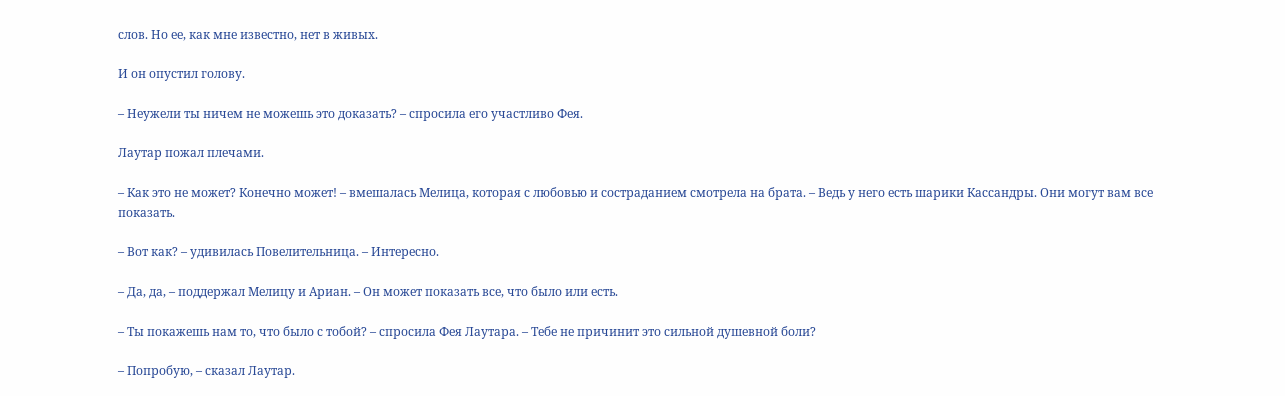слов. Но ее, как мне известно, нет в живых.

И он опустил голову.

– Неужели ты ничем не можешь это доказать? – спросила его участливо Фея.

Лаутар пожал плечами.

– Как это не может? Конечно может! – вмешалась Мелица, которая с любовью и состраданием смотрела на брата. – Ведь у него есть шарики Кассандры. Они могут вам все показать.

– Вот как? – удивилась Повелительница. – Интересно.

– Да, да, – поддержал Мелицу и Ариан. – Он может показать все, что было или есть.

– Ты покажешь нам то, что было с тобой? – спросила Фея Лаутара. – Тебе не причинит это сильной душевной боли?

– Попробую, – сказал Лаутар.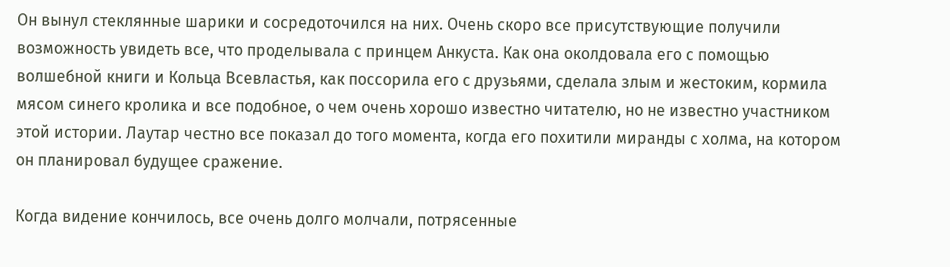Он вынул стеклянные шарики и сосредоточился на них. Очень скоро все присутствующие получили возможность увидеть все, что проделывала с принцем Анкуста. Как она околдовала его с помощью волшебной книги и Кольца Всевластья, как поссорила его с друзьями, сделала злым и жестоким, кормила мясом синего кролика и все подобное, о чем очень хорошо известно читателю, но не известно участником этой истории. Лаутар честно все показал до того момента, когда его похитили миранды с холма, на котором он планировал будущее сражение.

Когда видение кончилось, все очень долго молчали, потрясенные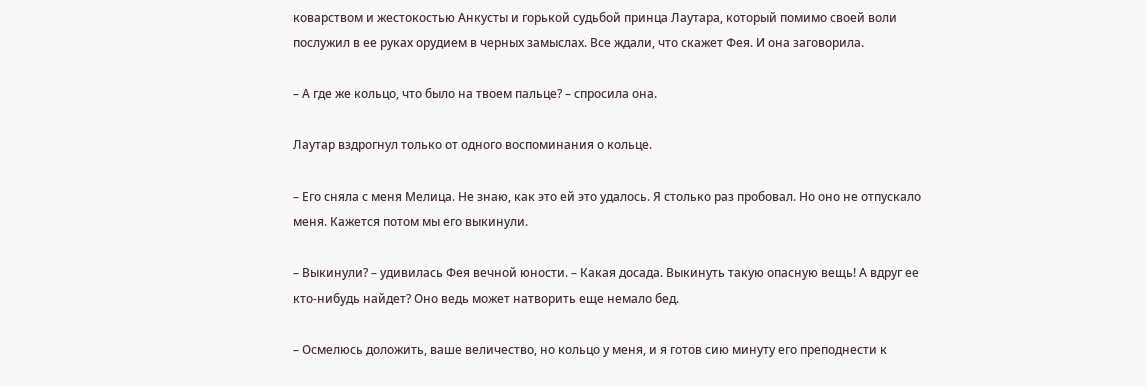коварством и жестокостью Анкусты и горькой судьбой принца Лаутара, который помимо своей воли послужил в ее руках орудием в черных замыслах. Все ждали, что скажет Фея. И она заговорила.

– А где же кольцо, что было на твоем пальце? – спросила она.

Лаутар вздрогнул только от одного воспоминания о кольце.

– Его сняла с меня Мелица. Не знаю, как это ей это удалось. Я столько раз пробовал. Но оно не отпускало меня. Кажется потом мы его выкинули.

– Выкинули? – удивилась Фея вечной юности. – Какая досада. Выкинуть такую опасную вещь! А вдруг ее кто-нибудь найдет? Оно ведь может натворить еще немало бед.

– Осмелюсь доложить, ваше величество, но кольцо у меня, и я готов сию минуту его преподнести к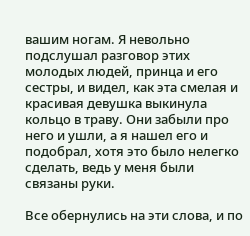вашим ногам. Я невольно подслушал разговор этих молодых людей, принца и его сестры, и видел, как эта смелая и красивая девушка выкинула кольцо в траву. Они забыли про него и ушли, а я нашел его и подобрал, хотя это было нелегко сделать, ведь у меня были связаны руки.

Все обернулись на эти слова, и по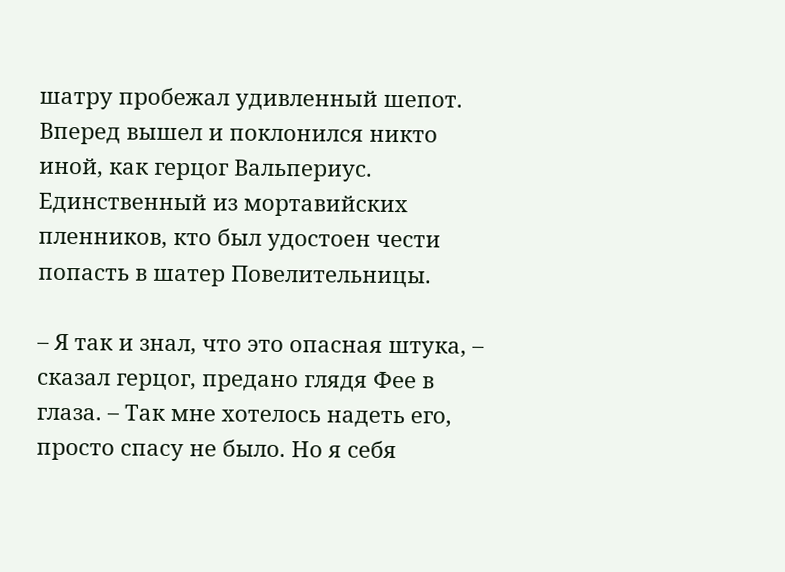шатру пробежал удивленный шепот. Вперед вышел и поклонился никто иной, как герцог Вальпериус. Единственный из мортавийских пленников, кто был удостоен чести попасть в шатер Повелительницы.

– Я так и знал, что это опасная штука, – сказал герцог, предано глядя Фее в глаза. – Так мне хотелось надеть его, просто спасу не было. Но я себя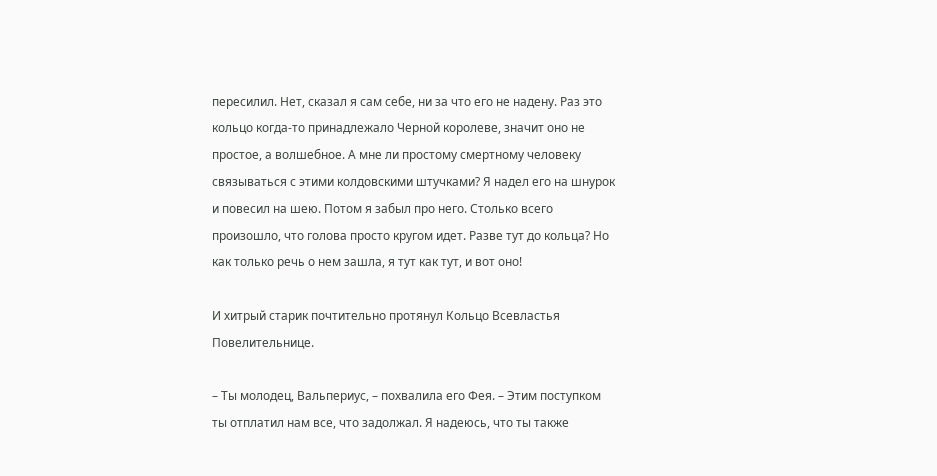пересилил. Нет, сказал я сам себе, ни за что его не надену. Раз это кольцо когда-то принадлежало Черной королеве, значит оно не простое, а волшебное. А мне ли простому смертному человеку связываться с этими колдовскими штучками? Я надел его на шнурок и повесил на шею. Потом я забыл про него. Столько всего произошло, что голова просто кругом идет. Разве тут до кольца? Но как только речь о нем зашла, я тут как тут, и вот оно!

И хитрый старик почтительно протянул Кольцо Всевластья Повелительнице.

– Ты молодец, Вальпериус, – похвалила его Фея. – Этим поступком ты отплатил нам все, что задолжал. Я надеюсь, что ты также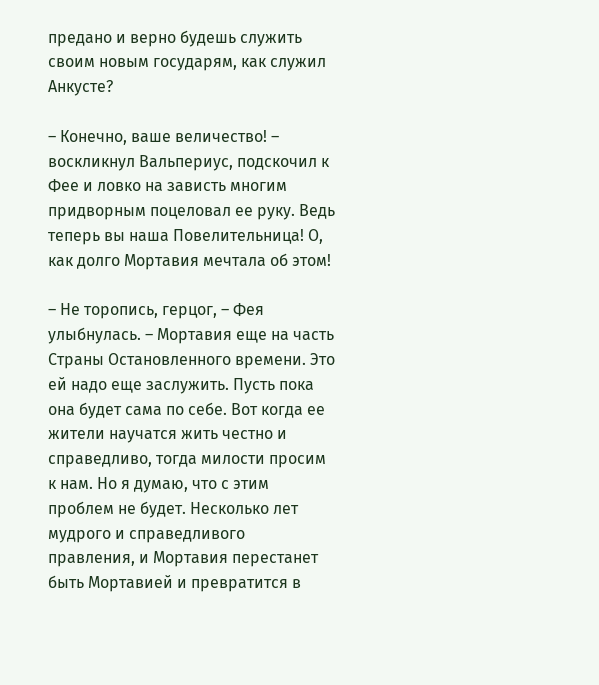предано и верно будешь служить своим новым государям, как служил Анкусте?

– Конечно, ваше величество! – воскликнул Вальпериус, подскочил к Фее и ловко на зависть многим придворным поцеловал ее руку. Ведь теперь вы наша Повелительница! О, как долго Мортавия мечтала об этом!

– Не торопись, герцог, – Фея улыбнулась. – Мортавия еще на часть Страны Остановленного времени. Это ей надо еще заслужить. Пусть пока она будет сама по себе. Вот когда ее жители научатся жить честно и справедливо, тогда милости просим к нам. Но я думаю, что с этим проблем не будет. Несколько лет мудрого и справедливого правления, и Мортавия перестанет быть Мортавией и превратится в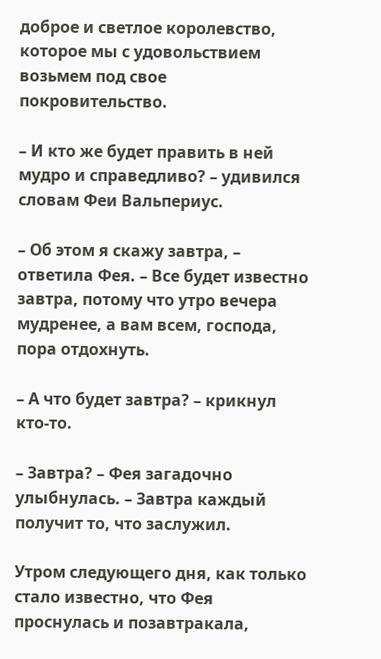доброе и светлое королевство, которое мы с удовольствием возьмем под свое покровительство.

– И кто же будет править в ней мудро и справедливо? – удивился словам Феи Вальпериус.

– Об этом я скажу завтра, – ответила Фея. – Все будет известно завтра, потому что утро вечера мудренее, а вам всем, господа, пора отдохнуть.

– А что будет завтра? – крикнул кто-то.

– Завтра? – Фея загадочно улыбнулась. – Завтра каждый получит то, что заслужил.

Утром следующего дня, как только стало известно, что Фея проснулась и позавтракала,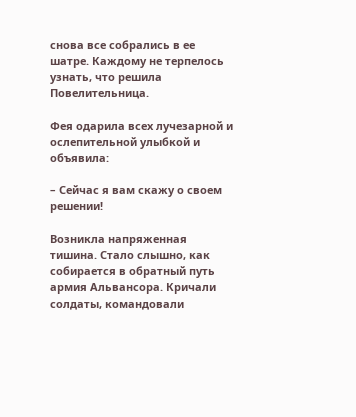снова все собрались в ее шатре. Каждому не терпелось узнать, что решила Повелительница.

Фея одарила всех лучезарной и ослепительной улыбкой и объявила:

– Сейчас я вам скажу о своем решении!

Возникла напряженная тишина. Стало слышно, как собирается в обратный путь армия Альвансора. Кричали солдаты, командовали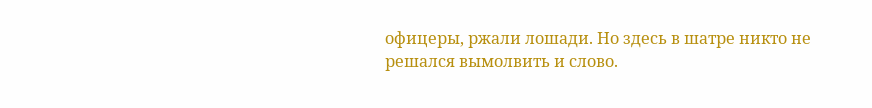офицеры, ржали лошади. Но здесь в шатре никто не решался вымолвить и слово.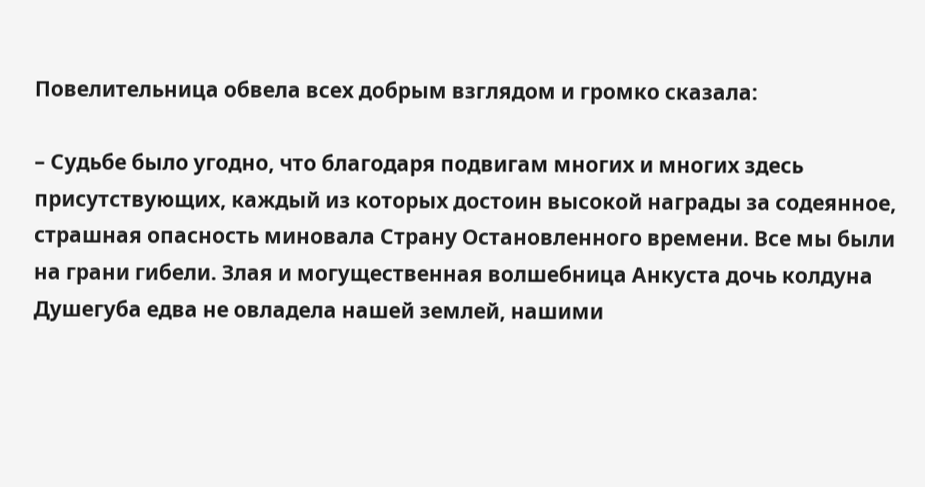Повелительница обвела всех добрым взглядом и громко сказала:

– Судьбе было угодно, что благодаря подвигам многих и многих здесь присутствующих, каждый из которых достоин высокой награды за содеянное, страшная опасность миновала Страну Остановленного времени. Все мы были на грани гибели. Злая и могущественная волшебница Анкуста дочь колдуна Душегуба едва не овладела нашей землей, нашими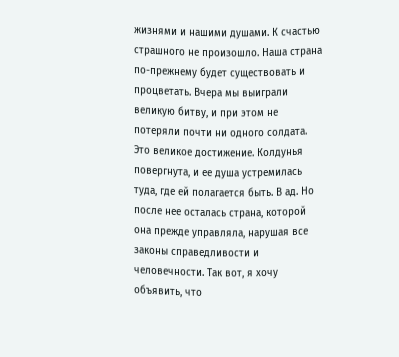жизнями и нашими душами. К счастью страшного не произошло. Наша страна по-прежнему будет существовать и процветать. Вчера мы выиграли великую битву, и при этом не потеряли почти ни одного солдата. Это великое достижение. Колдунья повергнута, и ее душа устремилась туда, где ей полагается быть. В ад. Но после нее осталась страна, которой она прежде управляла, нарушая все законы справедливости и человечности. Так вот, я хочу объявить, что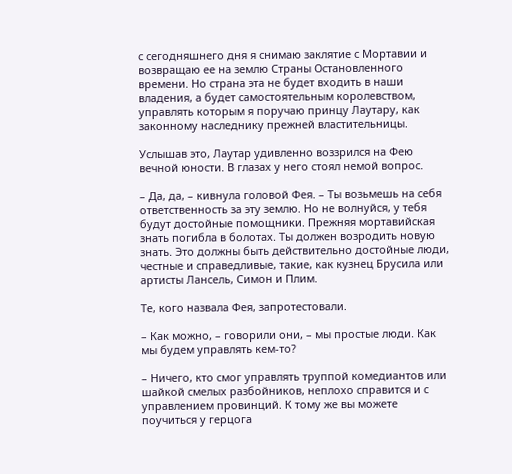с сегодняшнего дня я снимаю заклятие с Мортавии и возвращаю ее на землю Страны Остановленного времени. Но страна эта не будет входить в наши владения, а будет самостоятельным королевством, управлять которым я поручаю принцу Лаутару, как законному наследнику прежней властительницы.

Услышав это, Лаутар удивленно воззрился на Фею вечной юности. В глазах у него стоял немой вопрос.

– Да, да, – кивнула головой Фея. – Ты возьмешь на себя ответственность за эту землю. Но не волнуйся, у тебя будут достойные помощники. Прежняя мортавийская знать погибла в болотах. Ты должен возродить новую знать. Это должны быть действительно достойные люди, честные и справедливые, такие, как кузнец Брусила или артисты Лансель, Симон и Плим.

Те, кого назвала Фея, запротестовали.

– Как можно, – говорили они, – мы простые люди. Как мы будем управлять кем-то?

– Ничего, кто смог управлять труппой комедиантов или шайкой смелых разбойников, неплохо справится и с управлением провинций. К тому же вы можете поучиться у герцога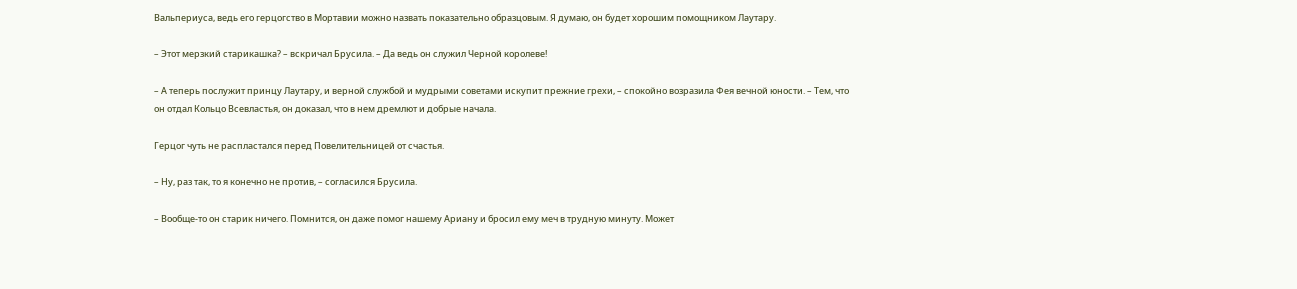Вальпериуса, ведь его герцогство в Мортавии можно назвать показательно образцовым. Я думаю, он будет хорошим помощником Лаутару.

– Этот мерзкий старикашка? – вскричал Брусила. – Да ведь он служил Черной королеве!

– А теперь послужит принцу Лаутару, и верной службой и мудрыми советами искупит прежние грехи, – спокойно возразила Фея вечной юности. – Тем, что он отдал Кольцо Всевластья, он доказал, что в нем дремлют и добрые начала.

Герцог чуть не распластался перед Повелительницей от счастья.

– Ну, раз так, то я конечно не против, – согласился Брусила.

– Вообще-то он старик ничего. Помнится, он даже помог нашему Ариану и бросил ему меч в трудную минуту. Может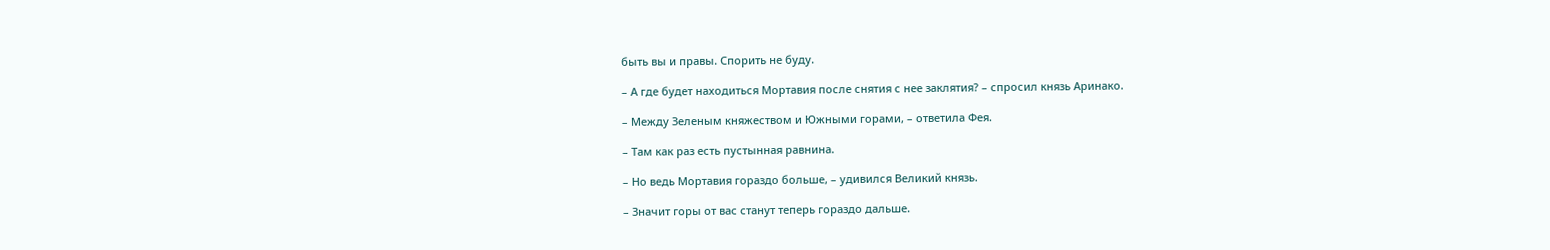быть вы и правы. Спорить не буду.

– А где будет находиться Мортавия после снятия с нее заклятия? – спросил князь Аринако.

– Между Зеленым княжеством и Южными горами, – ответила Фея.

– Там как раз есть пустынная равнина.

– Но ведь Мортавия гораздо больше, – удивился Великий князь.

– Значит горы от вас станут теперь гораздо дальше.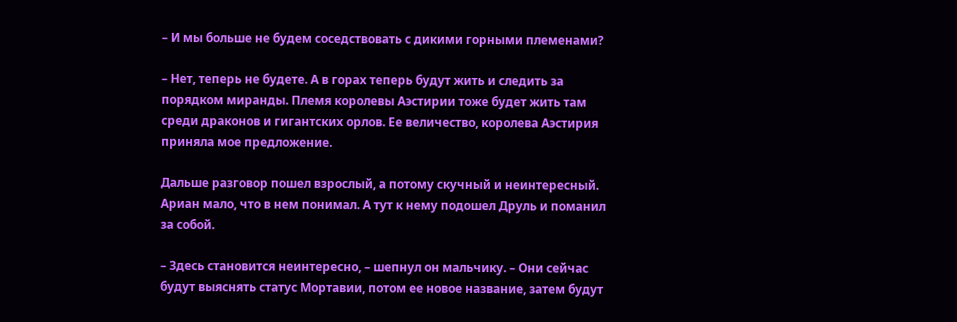– И мы больше не будем соседствовать с дикими горными племенами?

– Нет, теперь не будете. А в горах теперь будут жить и следить за порядком миранды. Племя королевы Аэстирии тоже будет жить там среди драконов и гигантских орлов. Ее величество, королева Аэстирия приняла мое предложение.

Дальше разговор пошел взрослый, а потому скучный и неинтересный. Ариан мало, что в нем понимал. А тут к нему подошел Друль и поманил за собой.

– Здесь становится неинтересно, – шепнул он мальчику. – Они сейчас будут выяснять статус Мортавии, потом ее новое название, затем будут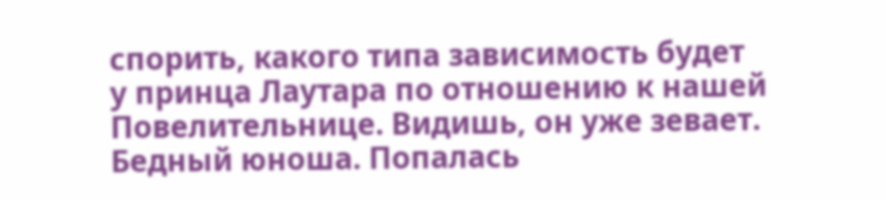спорить, какого типа зависимость будет у принца Лаутара по отношению к нашей Повелительнице. Видишь, он уже зевает. Бедный юноша. Попалась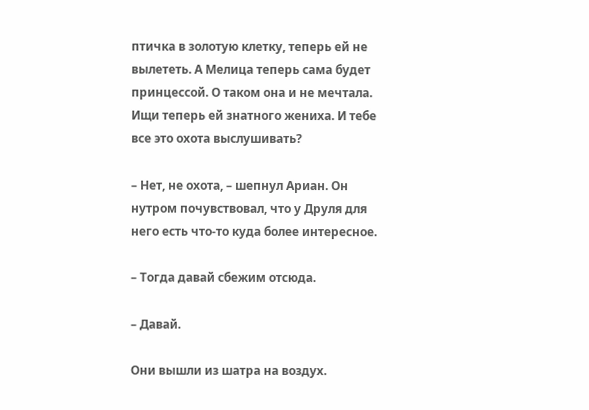птичка в золотую клетку, теперь ей не вылететь. А Мелица теперь сама будет принцессой. О таком она и не мечтала. Ищи теперь ей знатного жениха. И тебе все это охота выслушивать?

– Нет, не охота, – шепнул Ариан. Он нутром почувствовал, что у Друля для него есть что-то куда более интересное.

– Тогда давай сбежим отсюда.

– Давай.

Они вышли из шатра на воздух.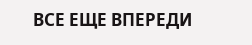ВСЕ ЕЩЕ ВПЕРЕДИ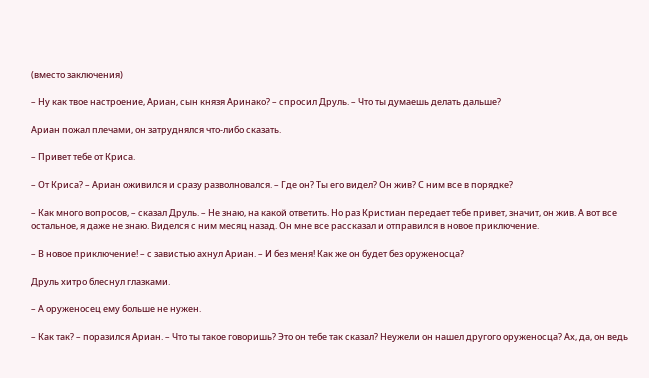(вместо заключения)

– Ну как твое настроение, Ариан, сын князя Аринако? – спросил Друль. – Что ты думаешь делать дальше?

Ариан пожал плечами, он затруднялся что-либо сказать.

– Привет тебе от Криса.

– От Криса? – Ариан оживился и сразу разволновался. – Где он? Ты его видел? Он жив? С ним все в порядке?

– Как много вопросов, – сказал Друль. – Не знаю, на какой ответить. Но раз Кристиан передает тебе привет, значит, он жив. А вот все остальное, я даже не знаю. Виделся с ним месяц назад. Он мне все рассказал и отправился в новое приключение.

– В новое приключение! – с завистью ахнул Ариан. – И без меня! Как же он будет без оруженосца?

Друль хитро блеснул глазками.

– А оруженосец ему больше не нужен.

– Как так? – поразился Ариан. – Что ты такое говоришь? Это он тебе так сказал? Неужели он нашел другого оруженосца? Ах, да, он ведь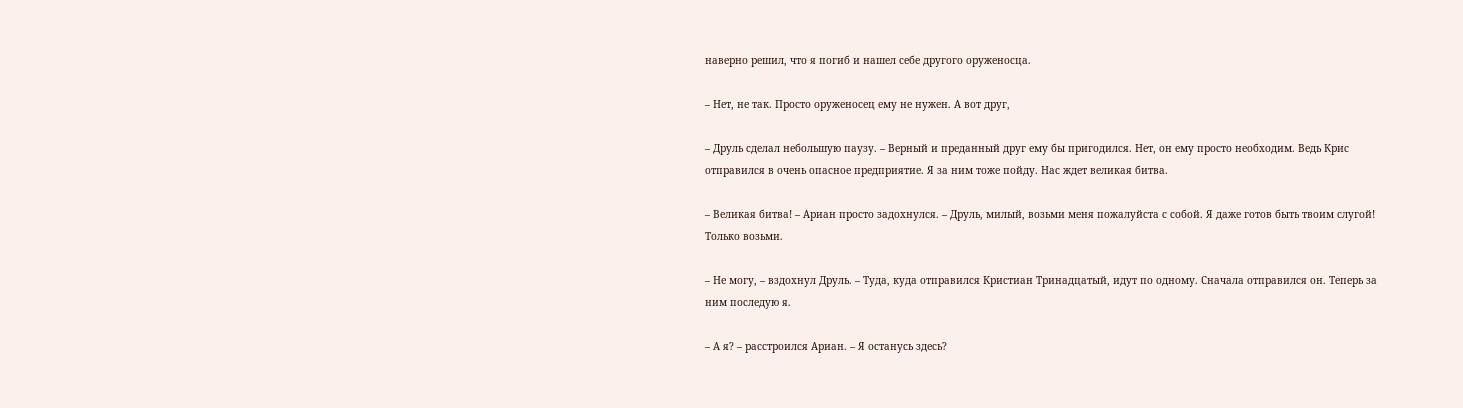наверно решил, что я погиб и нашел себе другого оруженосца.

– Нет, не так. Просто оруженосец ему не нужен. А вот друг,

– Друль сделал небольшую паузу. – Верный и преданный друг ему бы пригодился. Нет, он ему просто необходим. Ведь Крис отправился в очень опасное предприятие. Я за ним тоже пойду. Нас ждет великая битва.

– Великая битва! – Ариан просто задохнулся. – Друль, милый, возьми меня пожалуйста с собой. Я даже готов быть твоим слугой! Только возьми.

– Не могу, – вздохнул Друль. – Туда, куда отправился Кристиан Тринадцатый, идут по одному. Сначала отправился он. Теперь за ним последую я.

– А я? – расстроился Ариан. – Я останусь здесь?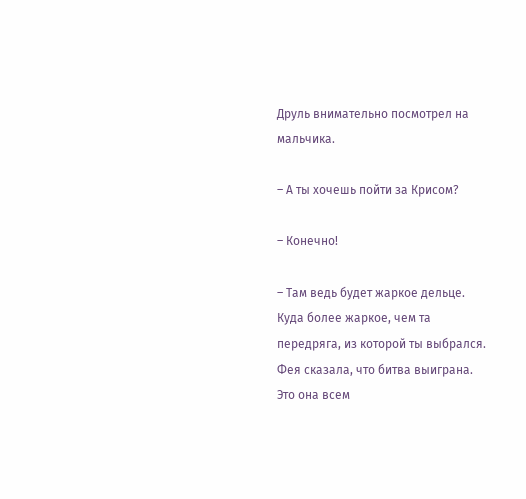Друль внимательно посмотрел на мальчика.

– А ты хочешь пойти за Крисом?

– Конечно!

– Там ведь будет жаркое дельце. Куда более жаркое, чем та передряга, из которой ты выбрался. Фея сказала, что битва выиграна. Это она всем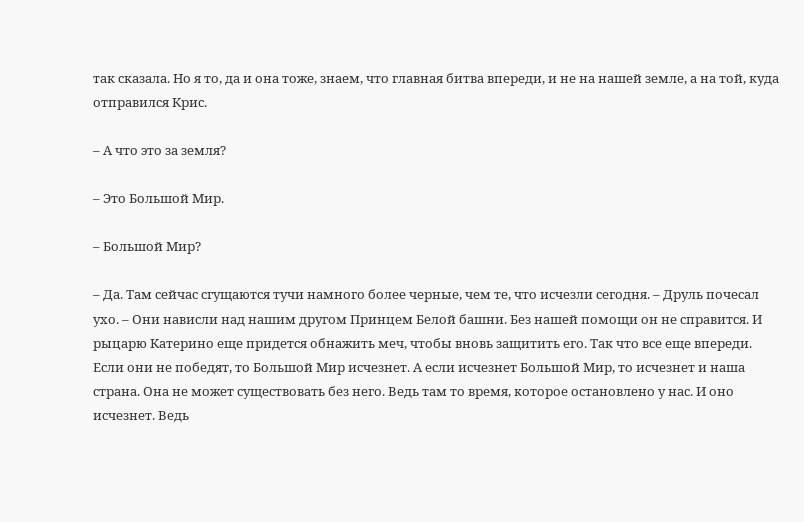так сказала. Но я то, да и она тоже, знаем, что главная битва впереди, и не на нашей земле, а на той, куда отправился Крис.

– А что это за земля?

– Это Большой Мир.

– Большой Мир?

– Да. Там сейчас сгущаются тучи намного более черные, чем те, что исчезли сегодня. – Друль почесал ухо. – Они нависли над нашим другом Принцем Белой башни. Без нашей помощи он не справится. И рыцарю Катерино еще придется обнажить меч, чтобы вновь защитить его. Так что все еще впереди. Если они не победят, то Большой Мир исчезнет. А если исчезнет Большой Мир, то исчезнет и наша страна. Она не может существовать без него. Ведь там то время, которое остановлено у нас. И оно исчезнет. Ведь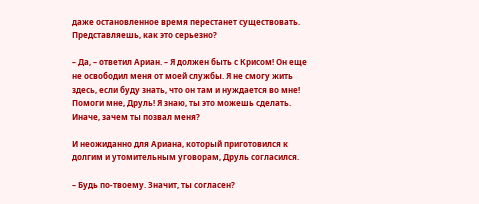даже остановленное время перестанет существовать. Представляешь, как это серьезно?

– Да, – ответил Ариан. – Я должен быть с Крисом! Он еще не освободил меня от моей службы. Я не смогу жить здесь, если буду знать, что он там и нуждается во мне! Помоги мне, Друль! Я знаю, ты это можешь сделать. Иначе, зачем ты позвал меня?

И неожиданно для Ариана, который приготовился к долгим и утомительным уговорам, Друль согласился.

– Будь по-твоему. Значит, ты согласен?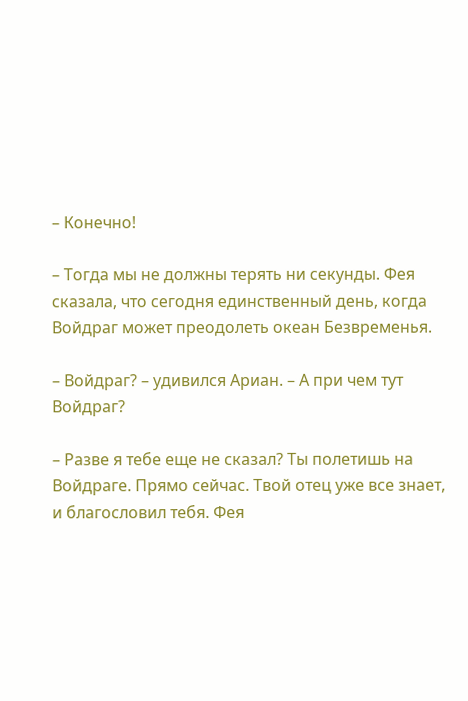– Конечно!

– Тогда мы не должны терять ни секунды. Фея сказала, что сегодня единственный день, когда Войдраг может преодолеть океан Безвременья.

– Войдраг? – удивился Ариан. – А при чем тут Войдраг?

– Разве я тебе еще не сказал? Ты полетишь на Войдраге. Прямо сейчас. Твой отец уже все знает, и благословил тебя. Фея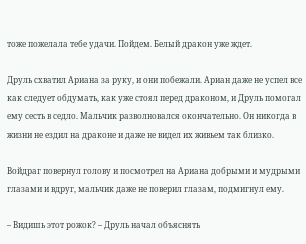тоже пожелала тебе удачи. Пойдем. Белый дракон уже ждет.

Друль схватил Ариана за руку, и они побежали. Ариан даже не успел все как следует обдумать, как уже стоял перед драконом, и Друль помогал ему сесть в седло. Мальчик разволновался окончательно. Он никогда в жизни не ездил на драконе и даже не видел их живьем так близко.

Войдраг повернул голову и посмотрел на Ариана добрыми и мудрыми глазами и вдруг, мальчик даже не поверил глазам, подмигнул ему.

– Видишь этот рожок? – Друль начал объяснять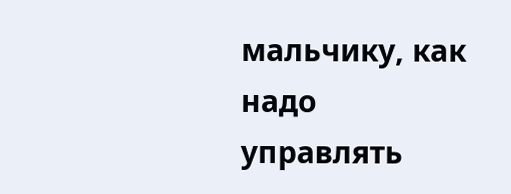мальчику, как надо управлять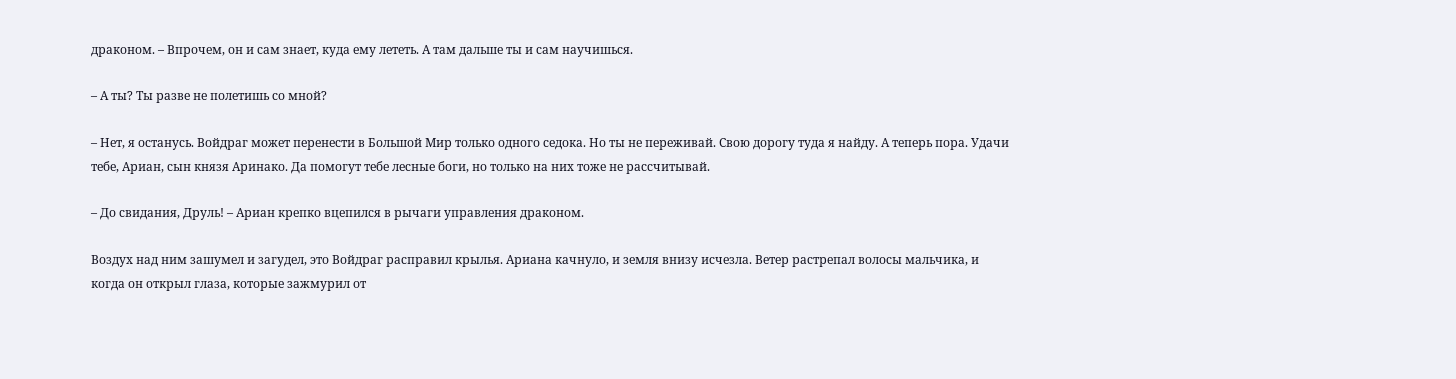драконом. – Впрочем, он и сам знает, куда ему лететь. А там дальше ты и сам научишься.

– А ты? Ты разве не полетишь со мной?

– Нет, я останусь. Войдраг может перенести в Большой Мир только одного седока. Но ты не переживай. Свою дорогу туда я найду. А теперь пора. Удачи тебе, Ариан, сын князя Аринако. Да помогут тебе лесные боги, но только на них тоже не рассчитывай.

– До свидания, Друль! – Ариан крепко вцепился в рычаги управления драконом.

Воздух над ним зашумел и загудел, это Войдраг расправил крылья. Ариана качнуло, и земля внизу исчезла. Ветер растрепал волосы мальчика, и когда он открыл глаза, которые зажмурил от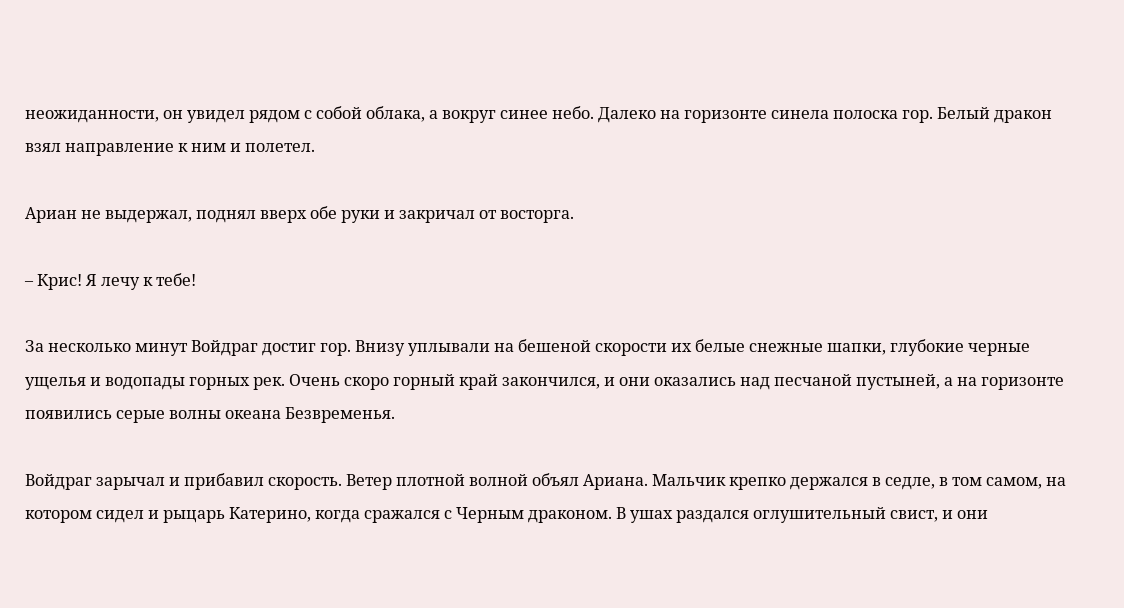неожиданности, он увидел рядом с собой облака, а вокруг синее небо. Далеко на горизонте синела полоска гор. Белый дракон взял направление к ним и полетел.

Ариан не выдержал, поднял вверх обе руки и закричал от восторга.

– Крис! Я лечу к тебе!

За несколько минут Войдраг достиг гор. Внизу уплывали на бешеной скорости их белые снежные шапки, глубокие черные ущелья и водопады горных рек. Очень скоро горный край закончился, и они оказались над песчаной пустыней, а на горизонте появились серые волны океана Безвременья.

Войдраг зарычал и прибавил скорость. Ветер плотной волной объял Ариана. Мальчик крепко держался в седле, в том самом, на котором сидел и рыцарь Катерино, когда сражался с Черным драконом. В ушах раздался оглушительный свист, и они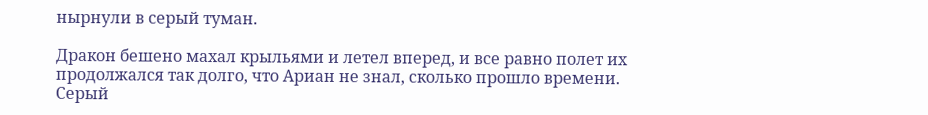нырнули в серый туман.

Дракон бешено махал крыльями и летел вперед, и все равно полет их продолжался так долго, что Ариан не знал, сколько прошло времени. Серый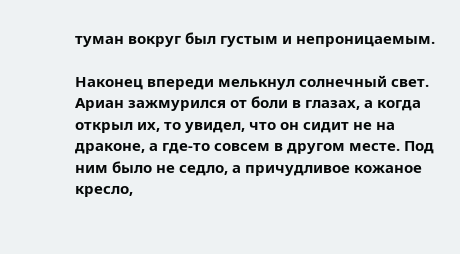туман вокруг был густым и непроницаемым.

Наконец впереди мелькнул солнечный свет. Ариан зажмурился от боли в глазах, а когда открыл их, то увидел, что он сидит не на драконе, а где-то совсем в другом месте. Под ним было не седло, а причудливое кожаное кресло,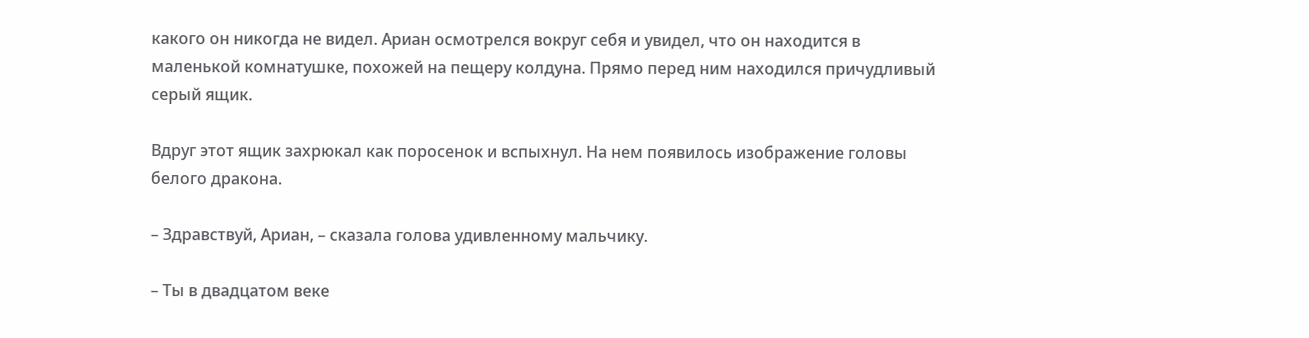какого он никогда не видел. Ариан осмотрелся вокруг себя и увидел, что он находится в маленькой комнатушке, похожей на пещеру колдуна. Прямо перед ним находился причудливый серый ящик.

Вдруг этот ящик захрюкал как поросенок и вспыхнул. На нем появилось изображение головы белого дракона.

– Здравствуй, Ариан, – сказала голова удивленному мальчику.

– Ты в двадцатом веке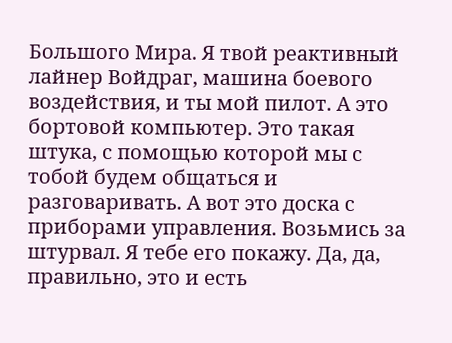Большого Мира. Я твой реактивный лайнер Войдраг, машина боевого воздействия, и ты мой пилот. А это бортовой компьютер. Это такая штука, с помощью которой мы с тобой будем общаться и разговаривать. А вот это доска с приборами управления. Возьмись за штурвал. Я тебе его покажу. Да, да, правильно, это и есть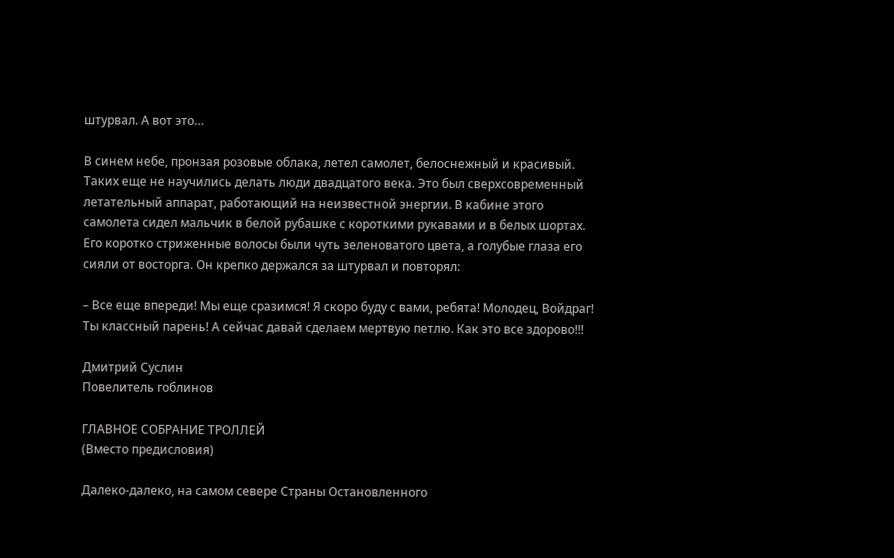штурвал. А вот это…

В синем небе, пронзая розовые облака, летел самолет, белоснежный и красивый. Таких еще не научились делать люди двадцатого века. Это был сверхсовременный летательный аппарат, работающий на неизвестной энергии. В кабине этого самолета сидел мальчик в белой рубашке с короткими рукавами и в белых шортах. Его коротко стриженные волосы были чуть зеленоватого цвета, а голубые глаза его сияли от восторга. Он крепко держался за штурвал и повторял:

– Все еще впереди! Мы еще сразимся! Я скоро буду с вами, ребята! Молодец, Войдраг! Ты классный парень! А сейчас давай сделаем мертвую петлю. Как это все здорово!!!

Дмитрий Суслин
Повелитель гоблинов

ГЛАВНОЕ СОБРАНИЕ ТРОЛЛЕЙ
(Вместо предисловия)

Далеко-далеко, на самом севере Страны Остановленного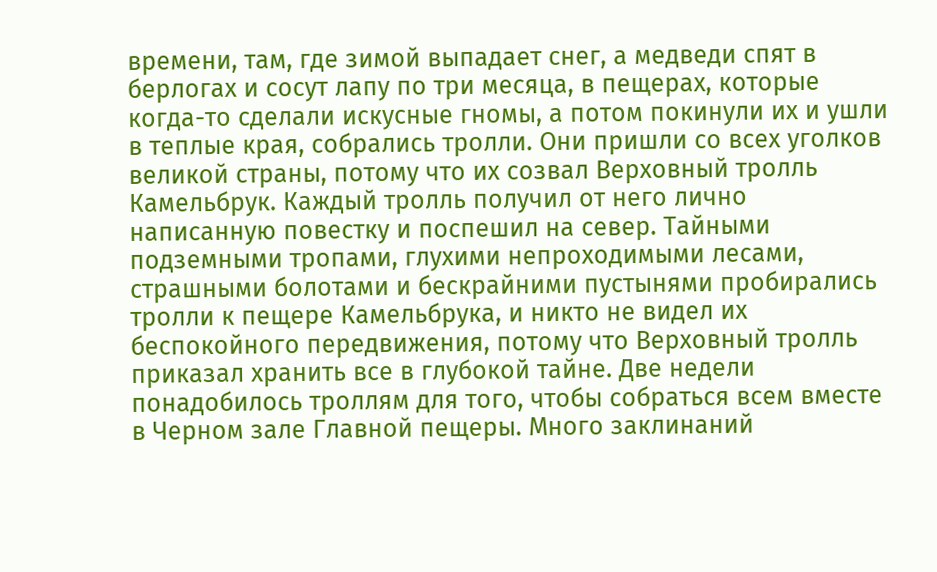времени, там, где зимой выпадает снег, а медведи спят в берлогах и сосут лапу по три месяца, в пещерах, которые когда-то сделали искусные гномы, а потом покинули их и ушли в теплые края, собрались тролли. Они пришли со всех уголков великой страны, потому что их созвал Верховный тролль Камельбрук. Каждый тролль получил от него лично написанную повестку и поспешил на север. Тайными подземными тропами, глухими непроходимыми лесами, страшными болотами и бескрайними пустынями пробирались тролли к пещере Камельбрука, и никто не видел их беспокойного передвижения, потому что Верховный тролль приказал хранить все в глубокой тайне. Две недели понадобилось троллям для того, чтобы собраться всем вместе в Черном зале Главной пещеры. Много заклинаний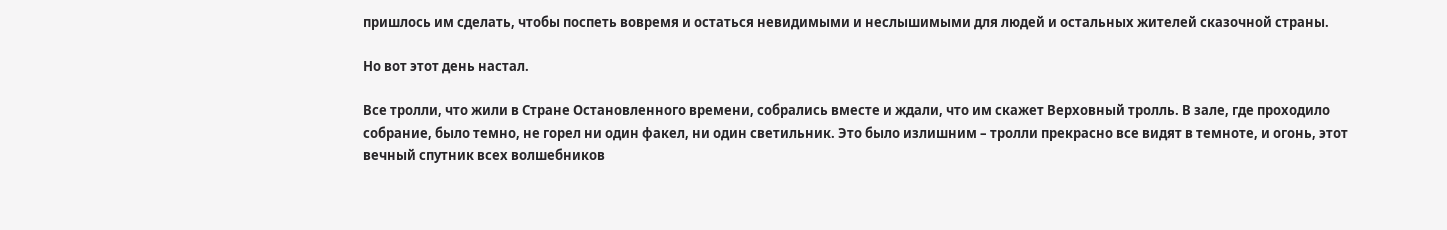пришлось им сделать, чтобы поспеть вовремя и остаться невидимыми и неслышимыми для людей и остальных жителей сказочной страны.

Но вот этот день настал.

Все тролли, что жили в Стране Остановленного времени, собрались вместе и ждали, что им скажет Верховный тролль. В зале, где проходило собрание, было темно, не горел ни один факел, ни один светильник. Это было излишним – тролли прекрасно все видят в темноте, и огонь, этот вечный спутник всех волшебников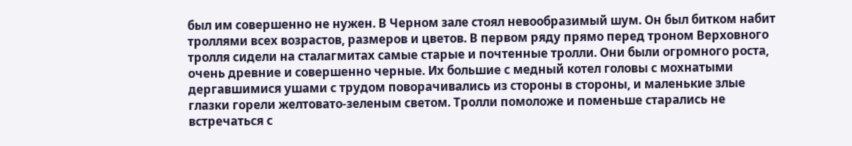был им совершенно не нужен. В Черном зале стоял невообразимый шум. Он был битком набит троллями всех возрастов, размеров и цветов. В первом ряду прямо перед троном Верховного тролля сидели на сталагмитах самые старые и почтенные тролли. Они были огромного роста, очень древние и совершенно черные. Их большие с медный котел головы с мохнатыми дергавшимися ушами с трудом поворачивались из стороны в стороны, и маленькие злые глазки горели желтовато-зеленым светом. Тролли помоложе и поменьше старались не встречаться с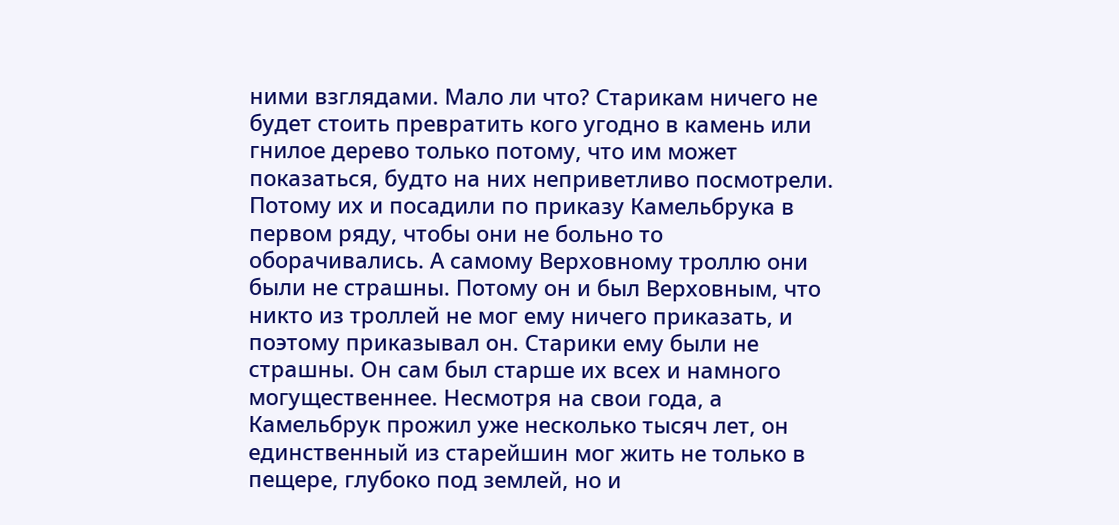ними взглядами. Мало ли что? Старикам ничего не будет стоить превратить кого угодно в камень или гнилое дерево только потому, что им может показаться, будто на них неприветливо посмотрели. Потому их и посадили по приказу Камельбрука в первом ряду, чтобы они не больно то оборачивались. А самому Верховному троллю они были не страшны. Потому он и был Верховным, что никто из троллей не мог ему ничего приказать, и поэтому приказывал он. Старики ему были не страшны. Он сам был старше их всех и намного могущественнее. Несмотря на свои года, а Камельбрук прожил уже несколько тысяч лет, он единственный из старейшин мог жить не только в пещере, глубоко под землей, но и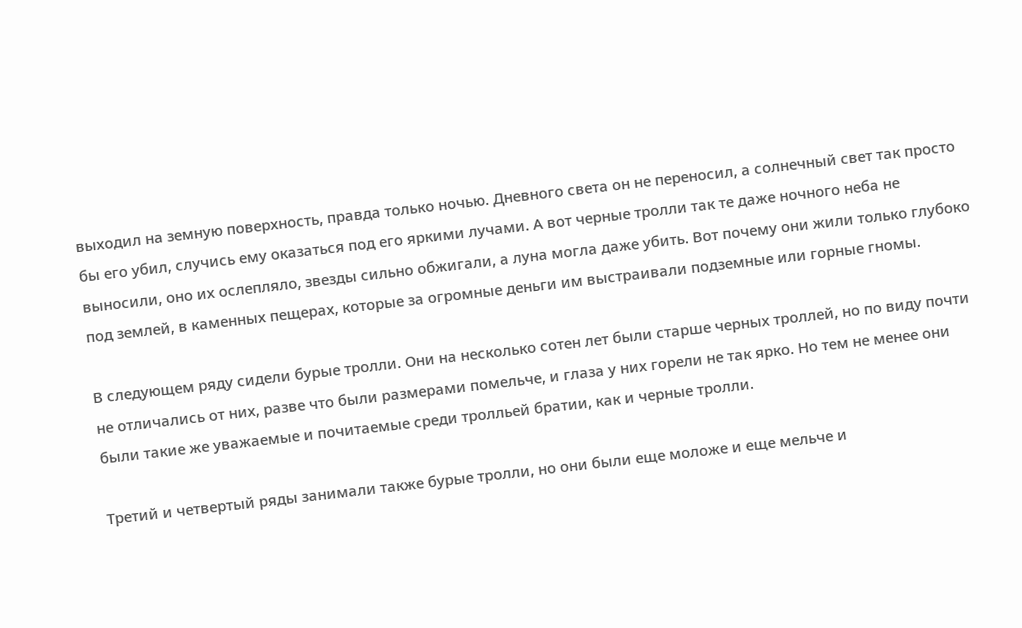выходил на земную поверхность, правда только ночью. Дневного света он не переносил, а солнечный свет так просто бы его убил, случись ему оказаться под его яркими лучами. А вот черные тролли так те даже ночного неба не выносили, оно их ослепляло, звезды сильно обжигали, а луна могла даже убить. Вот почему они жили только глубоко под землей, в каменных пещерах, которые за огромные деньги им выстраивали подземные или горные гномы.

В следующем ряду сидели бурые тролли. Они на несколько сотен лет были старше черных троллей, но по виду почти не отличались от них, разве что были размерами помельче, и глаза у них горели не так ярко. Но тем не менее они были такие же уважаемые и почитаемые среди тролльей братии, как и черные тролли.

Третий и четвертый ряды занимали также бурые тролли, но они были еще моложе и еще мельче и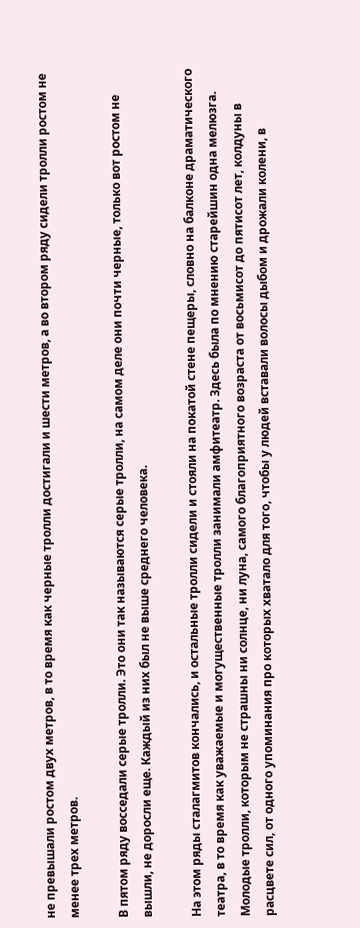не превышали ростом двух метров, в то время как черные тролли достигали и шести метров, а во втором ряду сидели тролли ростом не менее трех метров.

В пятом ряду восседали серые тролли. Это они так называются серые тролли, на самом деле они почти черные, только вот ростом не вышли, не доросли еще. Каждый из них был не выше среднего человека.

На этом ряды сталагмитов кончались, и остальные тролли сидели и стояли на покатой стене пещеры, словно на балконе драматического театра, в то время как уважаемые и могущественные тролли занимали амфитеатр. Здесь была по мнению старейшин одна мелюзга. Молодые тролли, которым не страшны ни солнце, ни луна, самого благоприятного возраста от восьмисот до пятисот лет, колдуны в расцвете сил, от одного упоминания про которых хватало для того, чтобы у людей вставали волосы дыбом и дрожали колени, в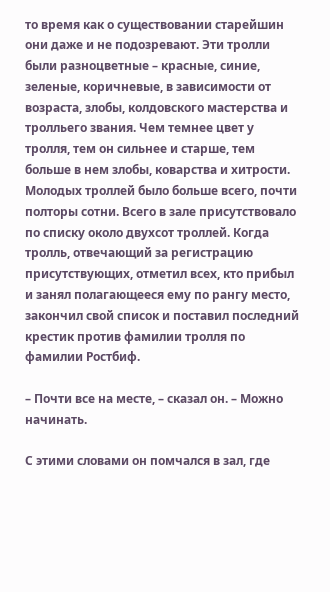то время как о существовании старейшин они даже и не подозревают. Эти тролли были разноцветные – красные, синие, зеленые, коричневые, в зависимости от возраста, злобы, колдовского мастерства и тролльего звания. Чем темнее цвет у тролля, тем он сильнее и старше, тем больше в нем злобы, коварства и хитрости. Молодых троллей было больше всего, почти полторы сотни. Всего в зале присутствовало по списку около двухсот троллей. Когда тролль, отвечающий за регистрацию присутствующих, отметил всех, кто прибыл и занял полагающееся ему по рангу место, закончил свой список и поставил последний крестик против фамилии тролля по фамилии Ростбиф.

– Почти все на месте, – сказал он. – Можно начинать.

С этими словами он помчался в зал, где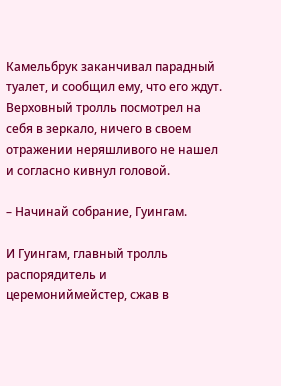Камельбрук заканчивал парадный туалет, и сообщил ему, что его ждут. Верховный тролль посмотрел на себя в зеркало, ничего в своем отражении неряшливого не нашел и согласно кивнул головой.

– Начинай собрание, Гуингам.

И Гуингам, главный тролль распорядитель и церемониймейстер, сжав в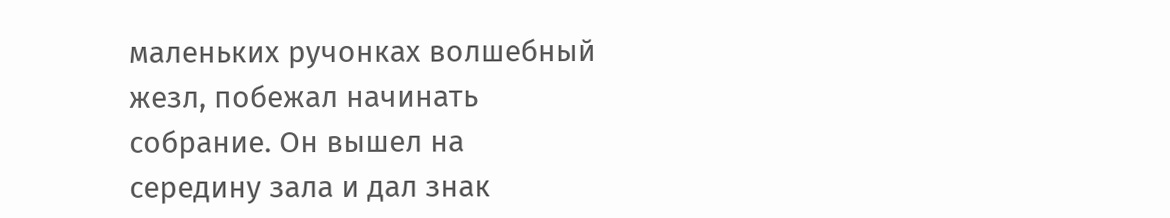маленьких ручонках волшебный жезл, побежал начинать собрание. Он вышел на середину зала и дал знак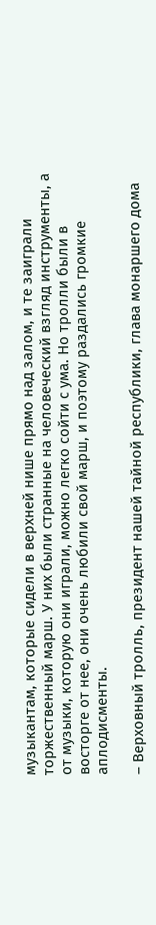музыкантам, которые сидели в верхней нише прямо над залом, и те заиграли торжественный марш. У них были странные на человеческий взгляд инструменты, а от музыки, которую они играли, можно легко сойти с ума. Но тролли были в восторге от нее, они очень любили свой марш, и поэтому раздались громкие аплодисменты.

– Верховный тролль, президент нашей тайной республики, глава монаршего дома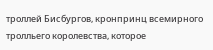троллей Бисбургов, кронпринц всемирного тролльего королевства, которое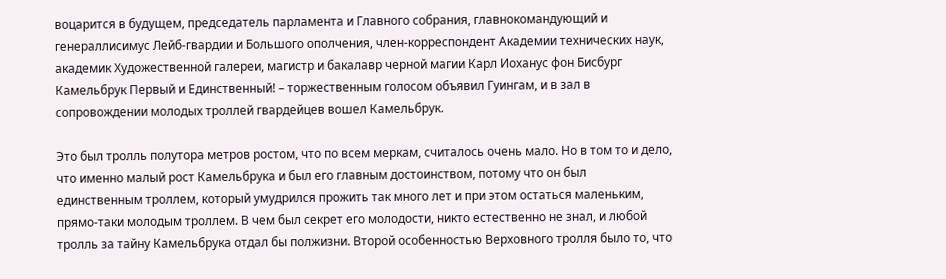воцарится в будущем, председатель парламента и Главного собрания, главнокомандующий и генераллисимус Лейб-гвардии и Большого ополчения, член-корреспондент Академии технических наук, академик Художественной галереи, магистр и бакалавр черной магии Карл Иоханус фон Бисбург Камельбрук Первый и Единственный! – торжественным голосом объявил Гуингам, и в зал в сопровождении молодых троллей гвардейцев вошел Камельбрук.

Это был тролль полутора метров ростом, что по всем меркам, считалось очень мало. Но в том то и дело, что именно малый рост Камельбрука и был его главным достоинством, потому что он был единственным троллем, который умудрился прожить так много лет и при этом остаться маленьким, прямо-таки молодым троллем. В чем был секрет его молодости, никто естественно не знал, и любой тролль за тайну Камельбрука отдал бы полжизни. Второй особенностью Верховного тролля было то, что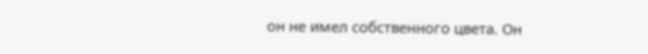он не имел собственного цвета. Он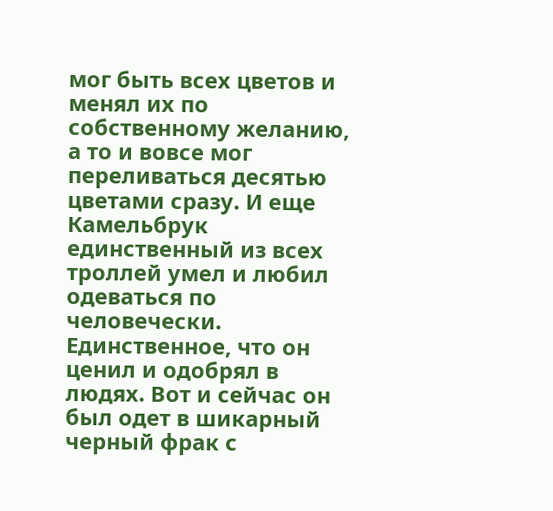мог быть всех цветов и менял их по собственному желанию, а то и вовсе мог переливаться десятью цветами сразу. И еще Камельбрук единственный из всех троллей умел и любил одеваться по человечески. Единственное, что он ценил и одобрял в людях. Вот и сейчас он был одет в шикарный черный фрак с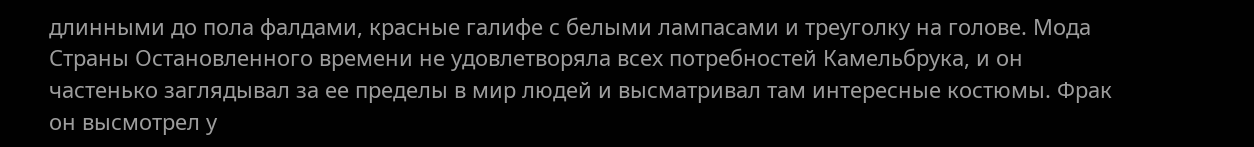длинными до пола фалдами, красные галифе с белыми лампасами и треуголку на голове. Мода Страны Остановленного времени не удовлетворяла всех потребностей Камельбрука, и он частенько заглядывал за ее пределы в мир людей и высматривал там интересные костюмы. Фрак он высмотрел у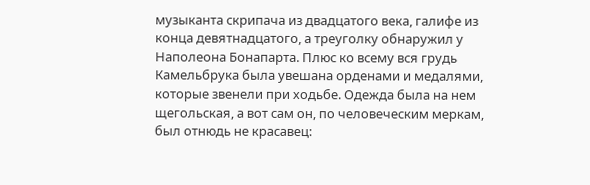музыканта скрипача из двадцатого века, галифе из конца девятнадцатого, а треуголку обнаружил у Наполеона Бонапарта. Плюс ко всему вся грудь Камельбрука была увешана орденами и медалями, которые звенели при ходьбе. Одежда была на нем щегольская, а вот сам он, по человеческим меркам, был отнюдь не красавец: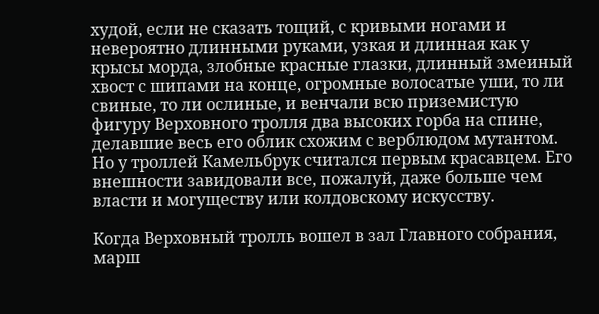худой, если не сказать тощий, с кривыми ногами и невероятно длинными руками, узкая и длинная как у крысы морда, злобные красные глазки, длинный змеиный хвост с шипами на конце, огромные волосатые уши, то ли свиные, то ли ослиные, и венчали всю приземистую фигуру Верховного тролля два высоких горба на спине, делавшие весь его облик схожим с верблюдом мутантом. Но у троллей Камельбрук считался первым красавцем. Его внешности завидовали все, пожалуй, даже больше чем власти и могуществу или колдовскому искусству.

Когда Верховный тролль вошел в зал Главного собрания, марш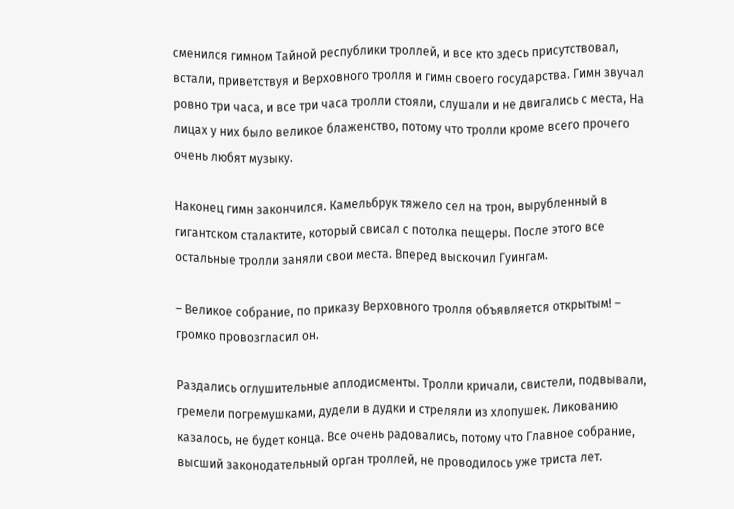сменился гимном Тайной республики троллей, и все кто здесь присутствовал, встали, приветствуя и Верховного тролля и гимн своего государства. Гимн звучал ровно три часа, и все три часа тролли стояли, слушали и не двигались с места, На лицах у них было великое блаженство, потому что тролли кроме всего прочего очень любят музыку.

Наконец гимн закончился. Камельбрук тяжело сел на трон, вырубленный в гигантском сталактите, который свисал с потолка пещеры. После этого все остальные тролли заняли свои места. Вперед выскочил Гуингам.

– Великое собрание, по приказу Верховного тролля объявляется открытым! – громко провозгласил он.

Раздались оглушительные аплодисменты. Тролли кричали, свистели, подвывали, гремели погремушками, дудели в дудки и стреляли из хлопушек. Ликованию казалось, не будет конца. Все очень радовались, потому что Главное собрание, высший законодательный орган троллей, не проводилось уже триста лет.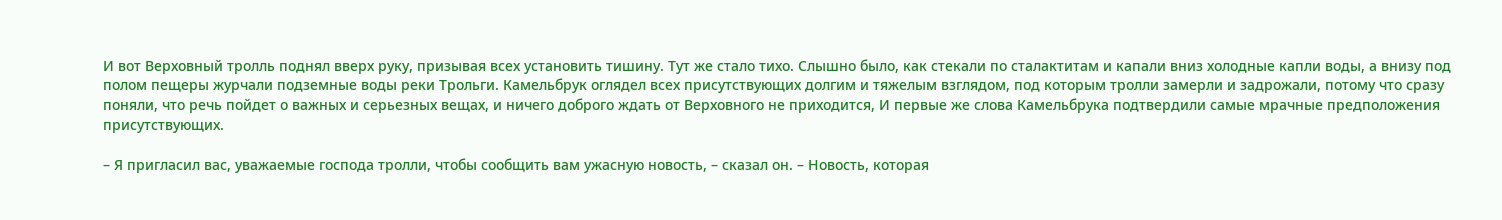И вот Верховный тролль поднял вверх руку, призывая всех установить тишину. Тут же стало тихо. Слышно было, как стекали по сталактитам и капали вниз холодные капли воды, а внизу под полом пещеры журчали подземные воды реки Трольги. Камельбрук оглядел всех присутствующих долгим и тяжелым взглядом, под которым тролли замерли и задрожали, потому что сразу поняли, что речь пойдет о важных и серьезных вещах, и ничего доброго ждать от Верховного не приходится, И первые же слова Камельбрука подтвердили самые мрачные предположения присутствующих.

– Я пригласил вас, уважаемые господа тролли, чтобы сообщить вам ужасную новость, – сказал он. – Новость, которая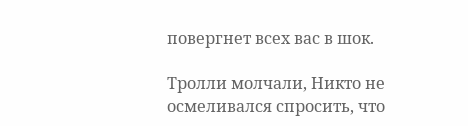повергнет всех вас в шок.

Тролли молчали, Никто не осмеливался спросить, что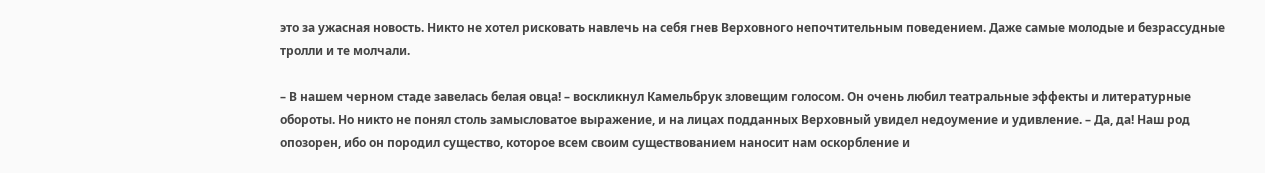это за ужасная новость. Никто не хотел рисковать навлечь на себя гнев Верховного непочтительным поведением. Даже самые молодые и безрассудные тролли и те молчали.

– В нашем черном стаде завелась белая овца! – воскликнул Камельбрук зловещим голосом. Он очень любил театральные эффекты и литературные обороты. Но никто не понял столь замысловатое выражение, и на лицах подданных Верховный увидел недоумение и удивление. – Да, да! Наш род опозорен, ибо он породил существо, которое всем своим существованием наносит нам оскорбление и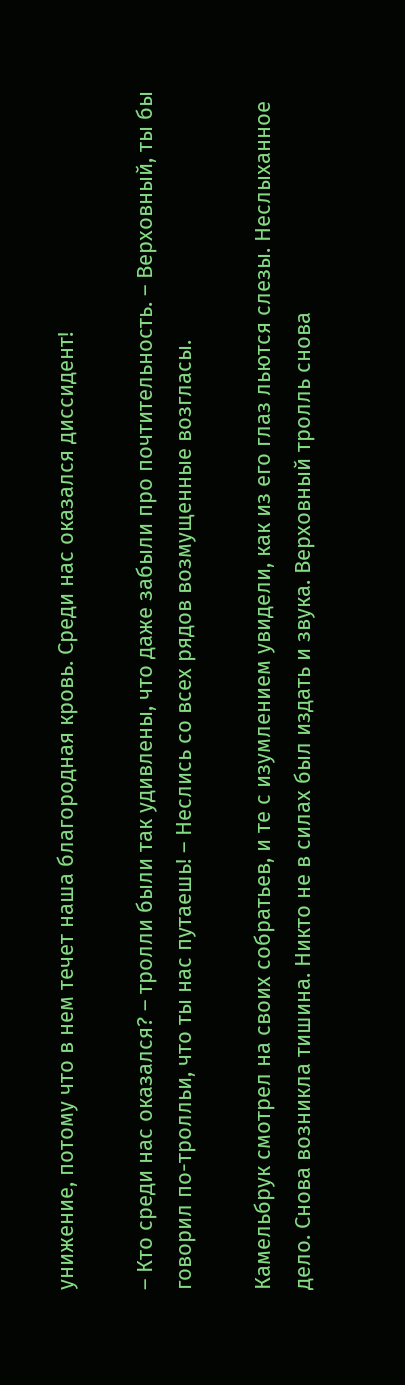унижение, потому что в нем течет наша благородная кровь. Среди нас оказался диссидент!

– Кто среди нас оказался? – тролли были так удивлены, что даже забыли про почтительность. – Верховный, ты бы говорил по-тролльи, что ты нас путаешь! – Неслись со всех рядов возмущенные возгласы.

Камельбрук смотрел на своих собратьев, и те с изумлением увидели, как из его глаз льются слезы. Неслыханное дело. Снова возникла тишина. Никто не в силах был издать и звука. Верховный тролль снова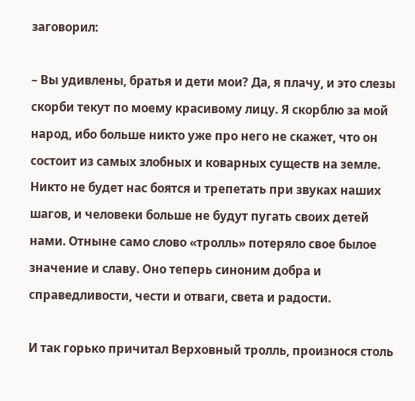заговорил:

– Вы удивлены, братья и дети мои? Да, я плачу, и это слезы скорби текут по моему красивому лицу. Я скорблю за мой народ, ибо больше никто уже про него не скажет, что он состоит из самых злобных и коварных существ на земле. Никто не будет нас боятся и трепетать при звуках наших шагов, и человеки больше не будут пугать своих детей нами. Отныне само слово «тролль» потеряло свое былое значение и славу. Оно теперь синоним добра и справедливости, чести и отваги, света и радости.

И так горько причитал Верховный тролль, произнося столь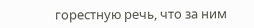горестную речь, что за ним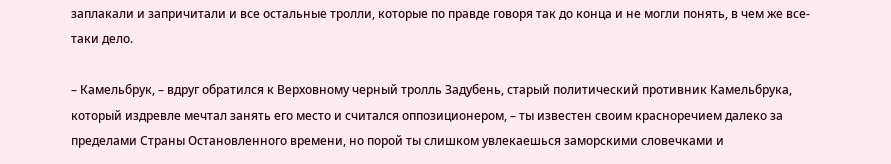заплакали и запричитали и все остальные тролли, которые по правде говоря так до конца и не могли понять, в чем же все-таки дело.

– Камельбрук, – вдруг обратился к Верховному черный тролль Задубень, старый политический противник Камельбрука, который издревле мечтал занять его место и считался оппозиционером, – ты известен своим красноречием далеко за пределами Страны Остановленного времени, но порой ты слишком увлекаешься заморскими словечками и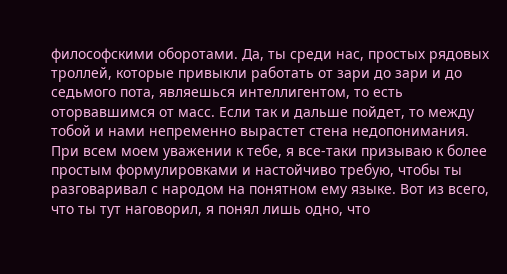философскими оборотами. Да, ты среди нас, простых рядовых троллей, которые привыкли работать от зари до зари и до седьмого пота, являешься интеллигентом, то есть оторвавшимся от масс. Если так и дальше пойдет, то между тобой и нами непременно вырастет стена недопонимания. При всем моем уважении к тебе, я все-таки призываю к более простым формулировками и настойчиво требую, чтобы ты разговаривал с народом на понятном ему языке. Вот из всего, что ты тут наговорил, я понял лишь одно, что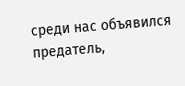среди нас объявился предатель,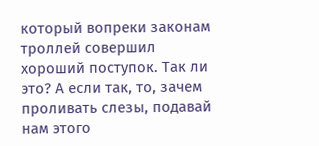который вопреки законам троллей совершил хороший поступок. Так ли это? А если так, то, зачем проливать слезы, подавай нам этого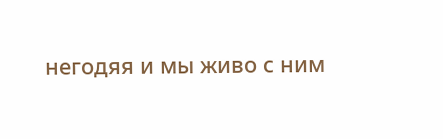негодяя и мы живо с ним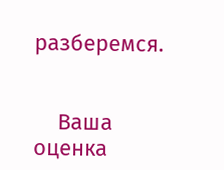разберемся.


    Ваша оценка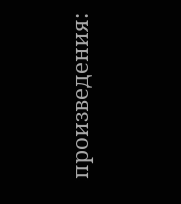произведения: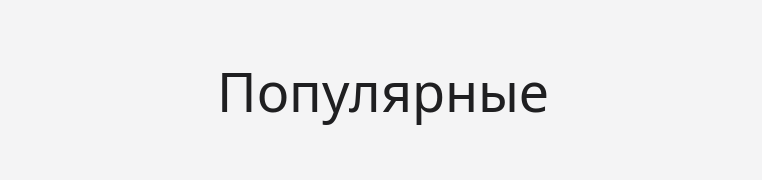Популярные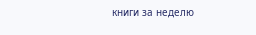книги за неделю